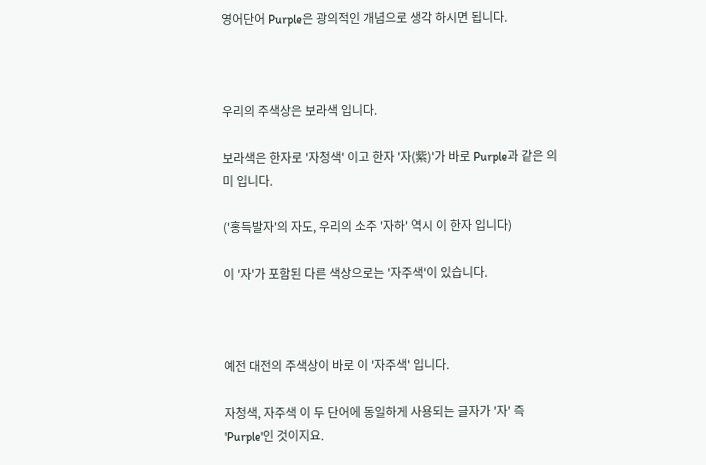영어단어 Purple은 광의적인 개념으로 생각 하시면 됩니다.



우리의 주색상은 보라색 입니다.

보라색은 한자로 '자청색' 이고 한자 '자(紫)'가 바로 Purple과 같은 의미 입니다.

('홍득발자'의 자도, 우리의 소주 '자하' 역시 이 한자 입니다)

이 '자'가 포함된 다른 색상으로는 '자주색'이 있습니다.



예전 대전의 주색상이 바로 이 '자주색' 입니다.

자청색, 자주색 이 두 단어에 동일하게 사용되는 글자가 '자' 즉 'Purple'인 것이지요.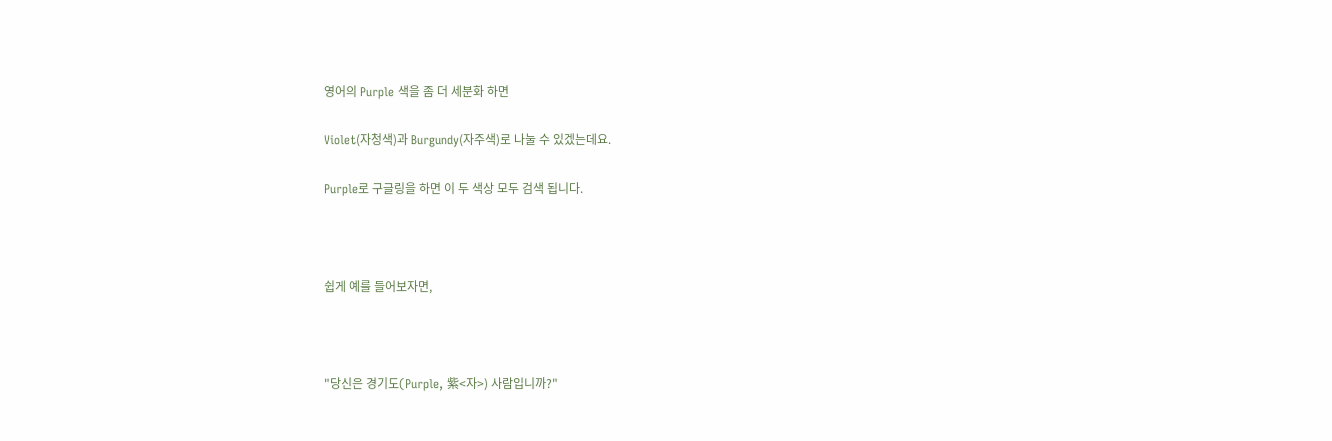영어의 Purple 색을 좀 더 세분화 하면

Violet(자청색)과 Burgundy(자주색)로 나눌 수 있겠는데요.

Purple로 구글링을 하면 이 두 색상 모두 검색 됩니다.



쉽게 예를 들어보자면,



"당신은 경기도(Purple, 紫<자>) 사람입니까?"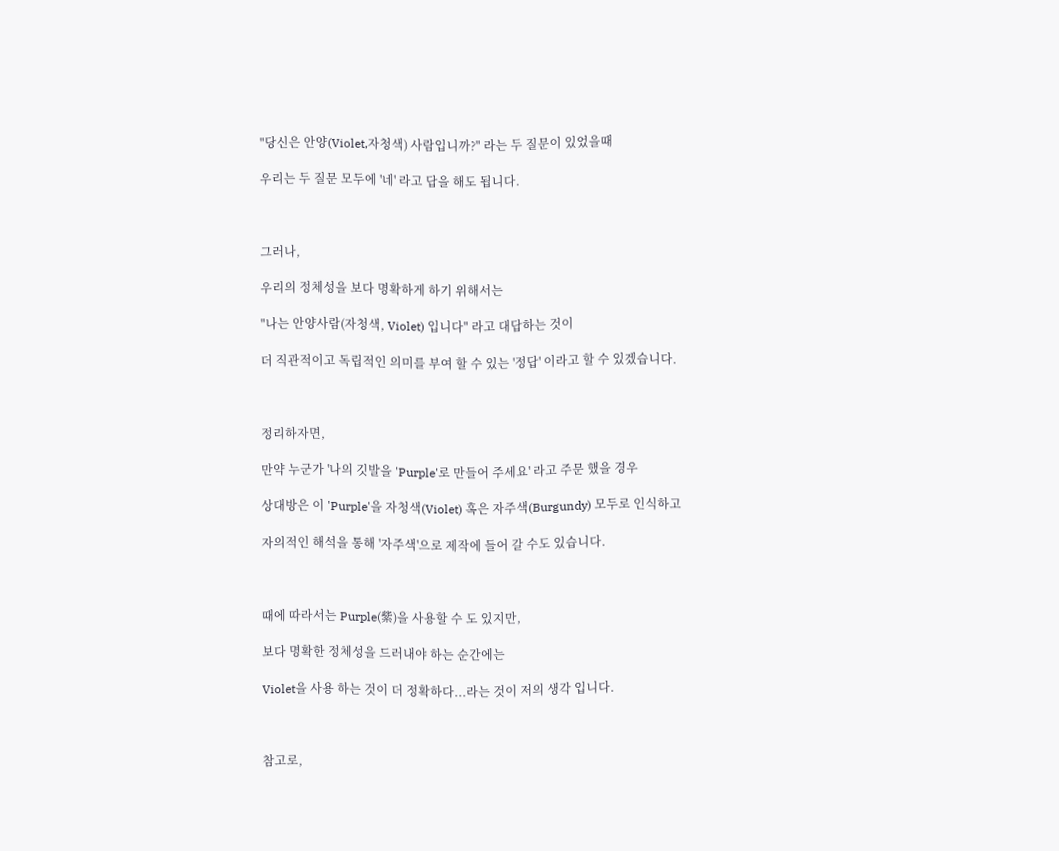"당신은 안양(Violet,자청색) 사람입니까?" 라는 두 질문이 있었을때

우리는 두 질문 모두에 '네' 라고 답을 해도 됩니다.



그러나,

우리의 정체성을 보다 명확하게 하기 위해서는

"나는 안양사람(자청색, Violet) 입니다" 라고 대답하는 것이

더 직관적이고 독립적인 의미를 부여 할 수 있는 '정답' 이라고 할 수 있겠습니다.



정리하자면,

만약 누군가 '나의 깃발을 'Purple'로 만들어 주세요' 라고 주문 했을 경우

상대방은 이 'Purple'을 자청색(Violet) 혹은 자주색(Burgundy) 모두로 인식하고

자의적인 해석을 통해 '자주색'으로 제작에 들어 갈 수도 있습니다.



때에 따라서는 Purple(紫)을 사용할 수 도 있지만,

보다 명확한 정체성을 드러내야 하는 순간에는

Violet을 사용 하는 것이 더 정확하다...라는 것이 저의 생각 입니다.



참고로,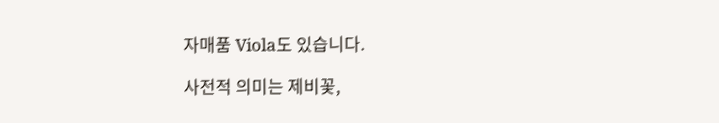자매품 Viola도 있습니다.

사전적 의미는 제비꽃,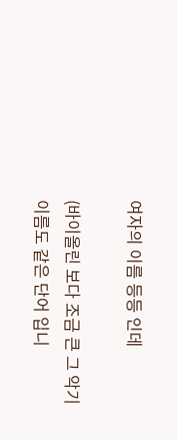여자의 이름 등등 인데

(바이올린 보다 조금 큰 그 악기 이름도 같은 단어 입니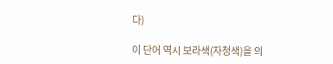다)

이 단어 역시 보라색(자청색)을 의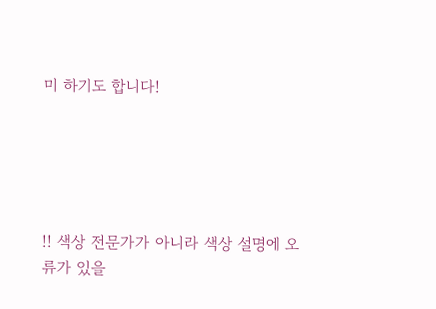미 하기도 합니다!





!! 색상 전문가가 아니라 색상 설명에 오류가 있을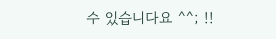수 있습니다요 ^^; !!